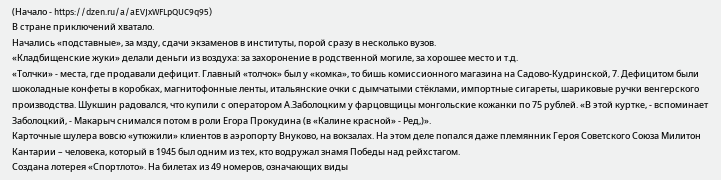(Начало - https://dzen.ru/a/aEVJxWFLpQUC9q95)
В стране приключений хватало.
Начались «подставные», за мзду, сдачи экзаменов в институты, порой сразу в несколько вузов.
«Кладбищенские жуки» делали деньги из воздуха: за захоронение в родственной могиле, за хорошее место и т.д.
«Толчки» - места, где продавали дефицит. Главный «толчок» был у «комка», то бишь комиссионного магазина на Садово-Кудринской, 7. Дефицитом были шоколадные конфеты в коробках, магнитофонные ленты, итальянские очки с дымчатыми стёклами, импортные сигареты, шариковые ручки венгерского производства. Шукшин радовался, что купили с оператором А.Заболоцким у фарцовщицы монгольские кожанки по 75 рублей. «В этой куртке, - вспоминает Заболоцкий, - Макарыч снимался потом в роли Егора Прокудина (в «Калине красной» - Ред,)».
Карточные шулера вовсю «утюжили» клиентов в аэропорту Внуково, на вокзалах. На этом деле попался даже племянник Героя Советского Союза Милитон Кантарии – человека, который в 1945 был одним из тех, кто водружал знамя Победы над рейхстагом.
Создана лотерея «Спортлото». На билетах из 49 номеров, означающих виды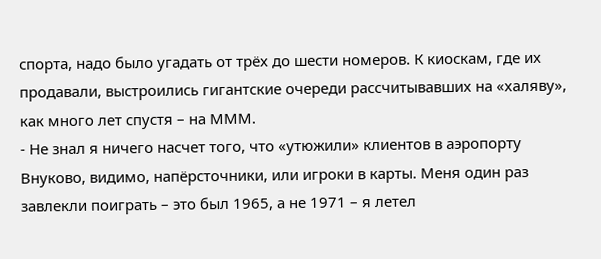спорта, надо было угадать от трёх до шести номеров. К киоскам, где их продавали, выстроились гигантские очереди рассчитывавших на «халяву», как много лет спустя – на МММ.
- Не знал я ничего насчет того, что «утюжили» клиентов в аэропорту Внуково, видимо, напёрсточники, или игроки в карты. Меня один раз завлекли поиграть – это был 1965, а не 1971 – я летел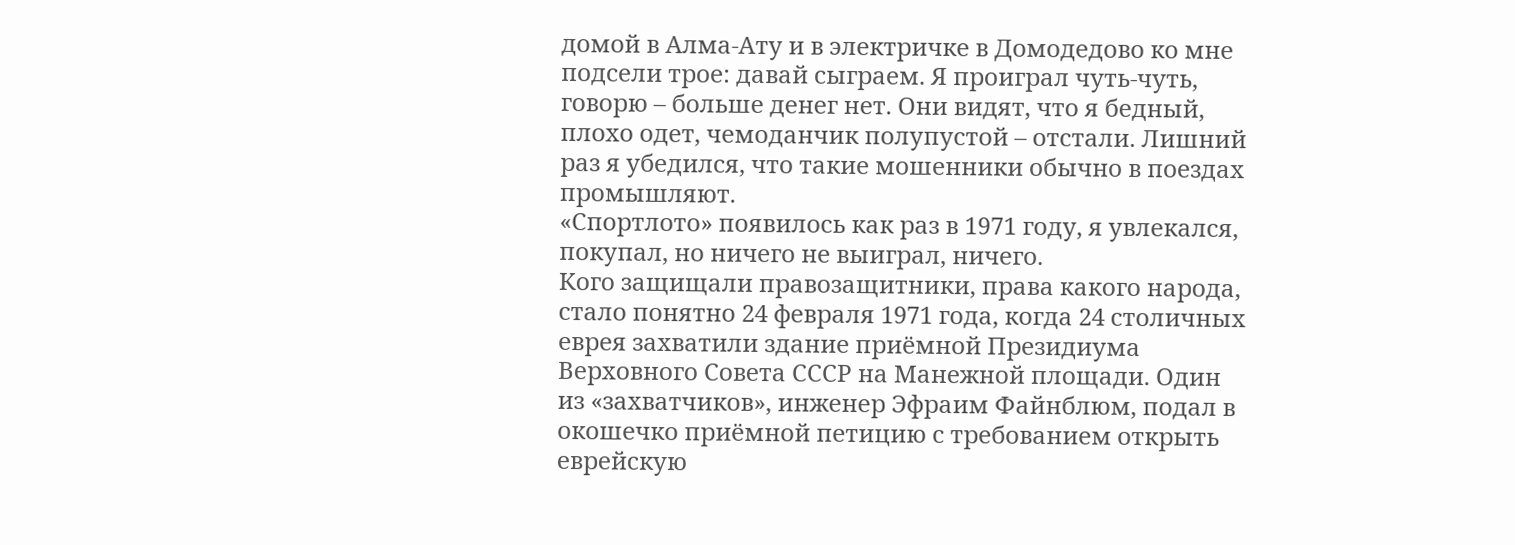домой в Алма-Ату и в электричке в Домодедово ко мне подсели трое: давай сыграем. Я проиграл чуть-чуть, говорю – больше денег нет. Они видят, что я бедный, плохо одет, чемоданчик полупустой – отстали. Лишний раз я убедился, что такие мошенники обычно в поездах промышляют.
«Спортлото» появилось как раз в 1971 году, я увлекался, покупал, но ничего не выиграл, ничего.
Кого защищали правозащитники, права какого народа, стало понятно 24 февраля 1971 года, когда 24 столичных еврея захватили здание приёмной Президиума Верховного Совета СССР на Манежной площади. Один из «захватчиков», инженер Эфраим Файнблюм, подал в окошечко приёмной петицию с требованием открыть еврейскую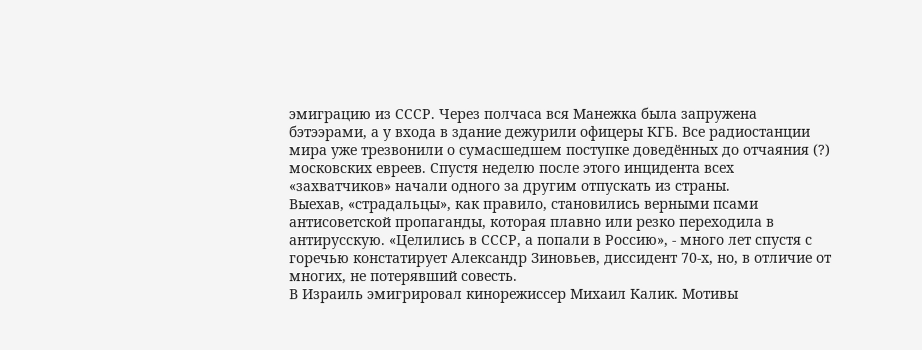эмиграцию из СССР. Через полчаса вся Манежка была запружена бэтээрами, а у входа в здание дежурили офицеры КГБ. Все радиостанции мира уже трезвонили о сумасшедшем поступке доведённых до отчаяния (?) московских евреев. Спустя неделю после этого инцидента всех «захватчиков» начали одного за другим отпускать из страны.
Выехав, «страдальцы», как правило, становились верными псами антисоветской пропаганды, которая плавно или резко переходила в антирусскую. «Целились в СССР, а попали в Россию», - много лет спустя с горечью констатирует Александр Зиновьев, диссидент 70-х, но, в отличие от многих, не потерявший совесть.
В Израиль эмигрировал кинорежиссер Михаил Калик. Мотивы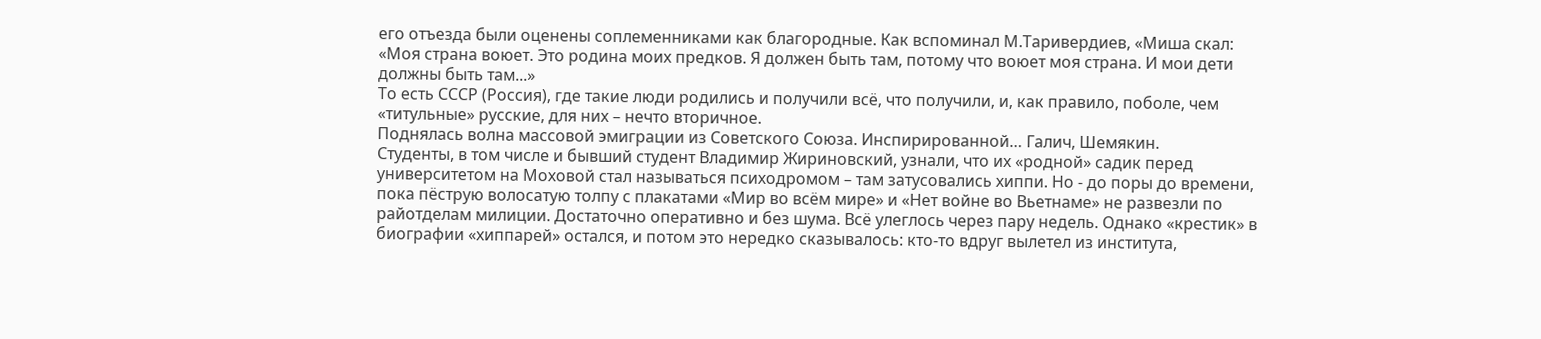его отъезда были оценены соплеменниками как благородные. Как вспоминал М.Таривердиев, «Миша скал: «Моя страна воюет. Это родина моих предков. Я должен быть там, потому что воюет моя страна. И мои дети должны быть там...»
То есть СССР (Россия), где такие люди родились и получили всё, что получили, и, как правило, поболе, чем «титульные» русские, для них – нечто вторичное.
Поднялась волна массовой эмиграции из Советского Союза. Инспирированной… Галич, Шемякин.
Студенты, в том числе и бывший студент Владимир Жириновский, узнали, что их «родной» садик перед университетом на Моховой стал называться психодромом – там затусовались хиппи. Но - до поры до времени, пока пёструю волосатую толпу с плакатами «Мир во всём мире» и «Нет войне во Вьетнаме» не развезли по райотделам милиции. Достаточно оперативно и без шума. Всё улеглось через пару недель. Однако «крестик» в биографии «хиппарей» остался, и потом это нередко сказывалось: кто-то вдруг вылетел из института,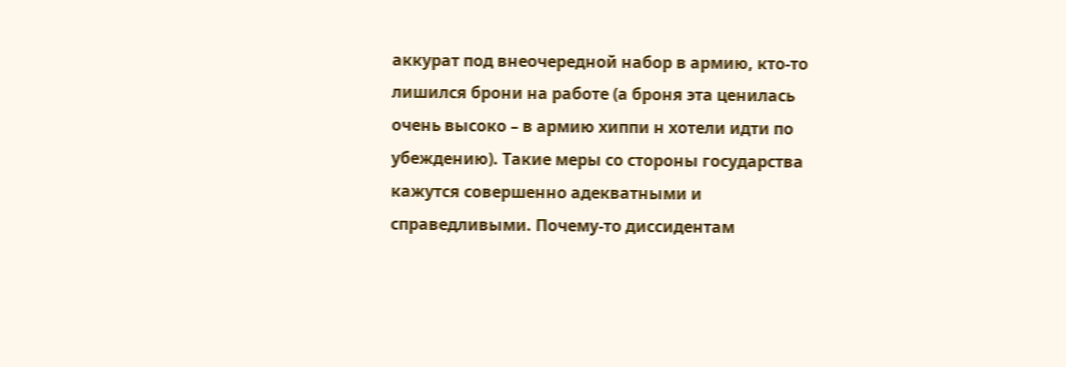аккурат под внеочередной набор в армию, кто-то лишился брони на работе (а броня эта ценилась очень высоко – в армию хиппи н хотели идти по убеждению). Такие меры со стороны государства кажутся совершенно адекватными и справедливыми. Почему-то диссидентам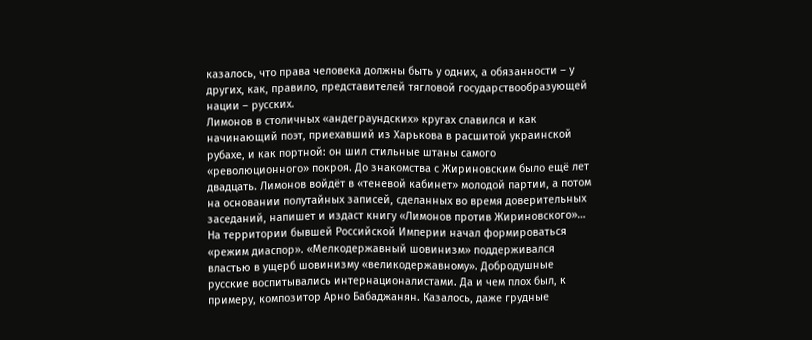казалось, что права человека должны быть у одних, а обязанности – у других, как, правило, представителей тягловой государствообразующей нации – русских.
Лимонов в столичных «андеграундских» кругах славился и как начинающий поэт, приехавший из Харькова в расшитой украинской рубахе, и как портной: он шил стильные штаны самого «революционного» покроя. До знакомства с Жириновским было ещё лет двадцать. Лимонов войдёт в «теневой кабинет» молодой партии, а потом на основании полутайных записей, сделанных во время доверительных заседаний, напишет и издаст книгу «Лимонов против Жириновского»…
На территории бывшей Российской Империи начал формироваться «режим диаспор». «Мелкодержавный шовинизм» поддерживался властью в ущерб шовинизму «великодержавному». Добродушные русские воспитывались интернационалистами. Да и чем плох был, к примеру, композитор Арно Бабаджанян. Казалось, даже грудные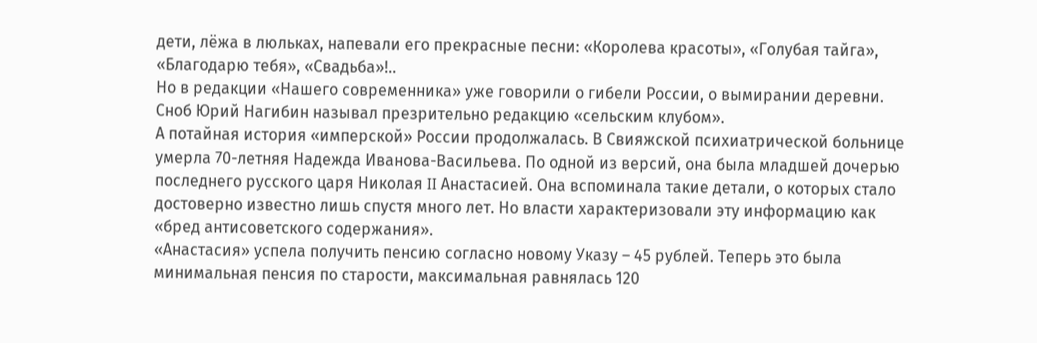дети, лёжа в люльках, напевали его прекрасные песни: «Королева красоты», «Голубая тайга», «Благодарю тебя», «Свадьба»!..
Но в редакции «Нашего современника» уже говорили о гибели России, о вымирании деревни. Сноб Юрий Нагибин называл презрительно редакцию «сельским клубом».
А потайная история «имперской» России продолжалась. В Свияжской психиатрической больнице умерла 70-летняя Надежда Иванова-Васильева. По одной из версий, она была младшей дочерью последнего русского царя Николая II Анастасией. Она вспоминала такие детали, о которых стало достоверно известно лишь спустя много лет. Но власти характеризовали эту информацию как «бред антисоветского содержания».
«Анастасия» успела получить пенсию согласно новому Указу – 45 рублей. Теперь это была минимальная пенсия по старости, максимальная равнялась 120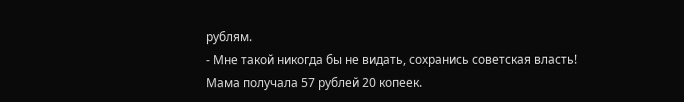рублям.
- Мне такой никогда бы не видать, сохранись советская власть! Мама получала 57 рублей 20 копеек.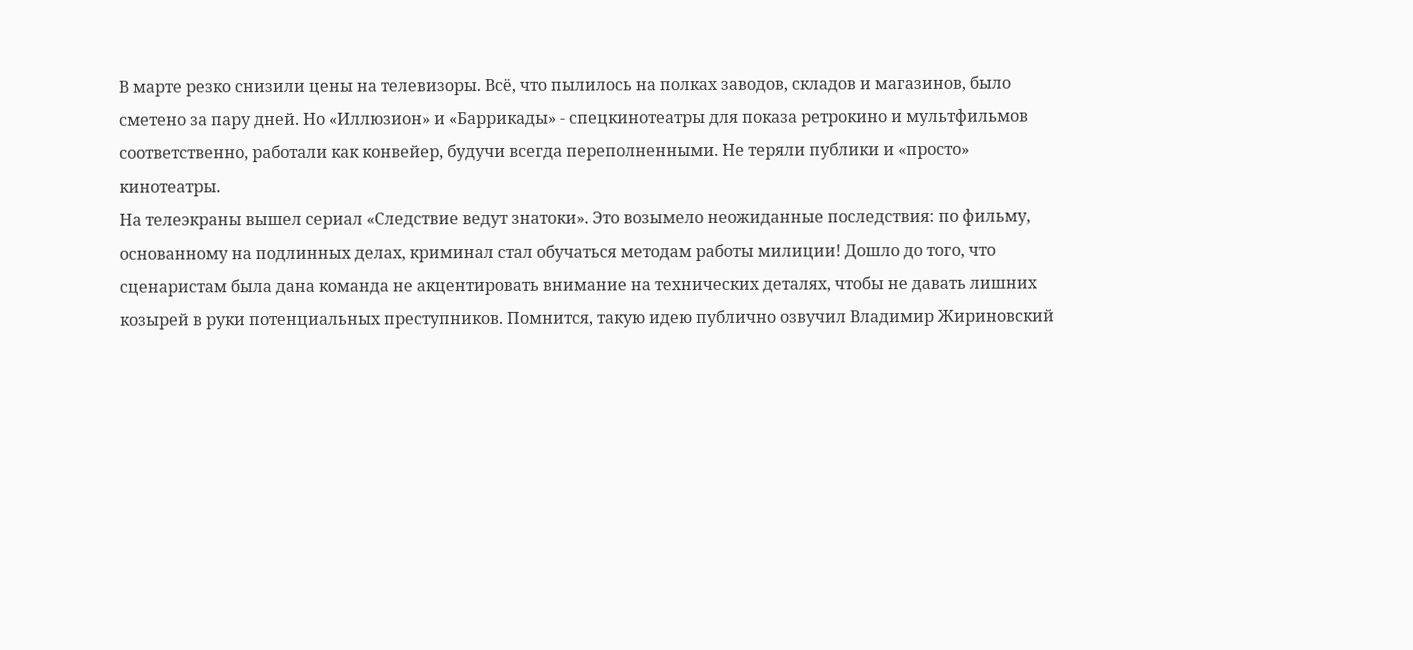В марте резко снизили цены на телевизоры. Всё, что пылилось на полках заводов, складов и магазинов, было сметено за пару дней. Но «Иллюзион» и «Баррикады» - спецкинотеатры для показа ретрокино и мультфильмов соответственно, работали как конвейер, будучи всегда переполненными. Не теряли публики и «просто» кинотеатры.
На телеэкраны вышел сериал «Следствие ведут знатоки». Это возымело неожиданные последствия: по фильму, основанному на подлинных делах, криминал стал обучаться методам работы милиции! Дошло до того, что сценаристам была дана команда не акцентировать внимание на технических деталях, чтобы не давать лишних козырей в руки потенциальных преступников. Помнится, такую идею публично озвучил Владимир Жириновский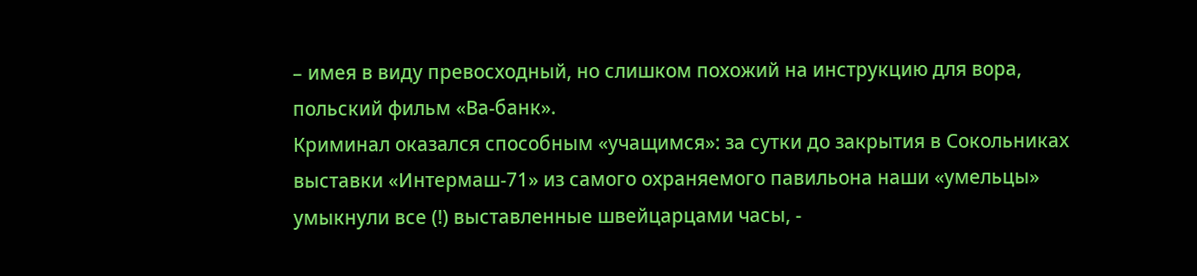– имея в виду превосходный, но слишком похожий на инструкцию для вора, польский фильм «Ва-банк».
Криминал оказался способным «учащимся»: за сутки до закрытия в Сокольниках выставки «Интермаш-71» из самого охраняемого павильона наши «умельцы» умыкнули все (!) выставленные швейцарцами часы, -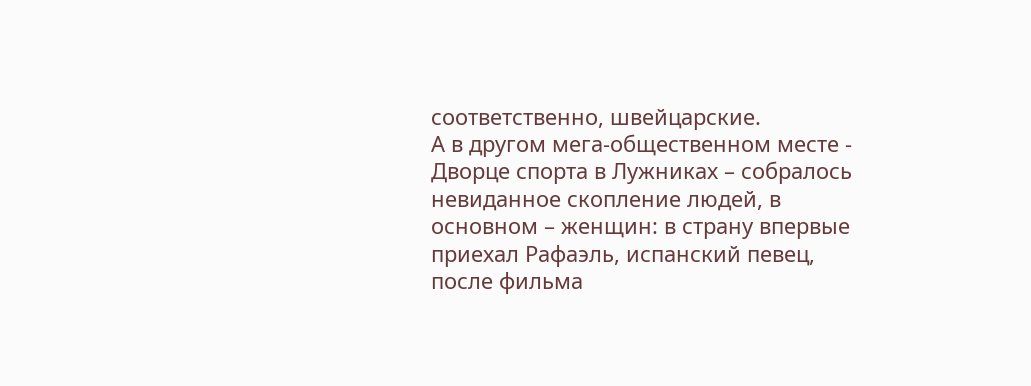соответственно, швейцарские.
А в другом мега-общественном месте - Дворце спорта в Лужниках – собралось невиданное скопление людей, в основном – женщин: в страну впервые приехал Рафаэль, испанский певец, после фильма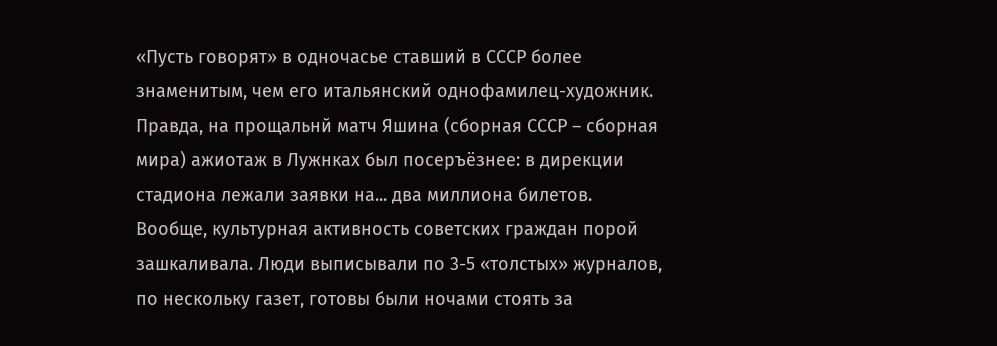«Пусть говорят» в одночасье ставший в СССР более знаменитым, чем его итальянский однофамилец-художник. Правда, на прощальнй матч Яшина (сборная СССР – сборная мира) ажиотаж в Лужнках был посеръёзнее: в дирекции стадиона лежали заявки на... два миллиона билетов.
Вообще, культурная активность советских граждан порой зашкаливала. Люди выписывали по 3-5 «толстых» журналов, по нескольку газет, готовы были ночами стоять за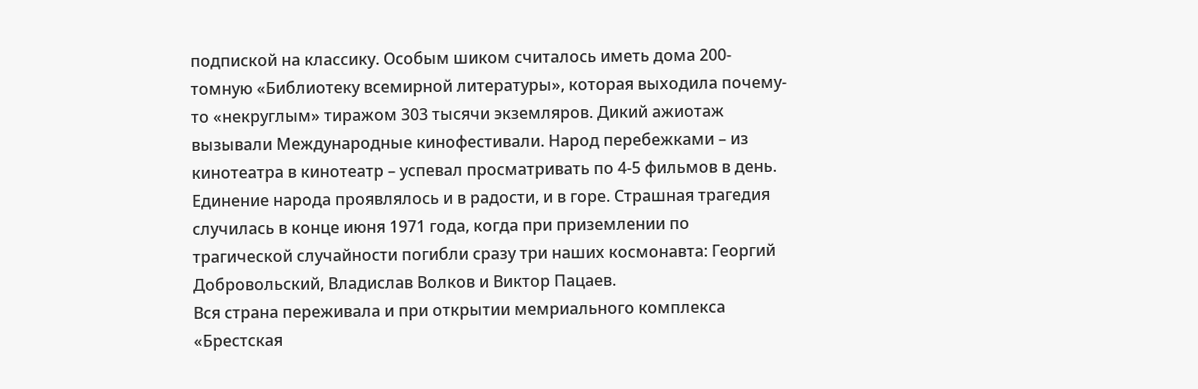подпиской на классику. Особым шиком считалось иметь дома 200-томную «Библиотеку всемирной литературы», которая выходила почему-то «некруглым» тиражом 303 тысячи экземляров. Дикий ажиотаж вызывали Международные кинофестивали. Народ перебежками – из кинотеатра в кинотеатр – успевал просматривать по 4-5 фильмов в день.
Единение народа проявлялось и в радости, и в горе. Страшная трагедия случилась в конце июня 1971 года, когда при приземлении по трагической случайности погибли сразу три наших космонавта: Георгий Добровольский, Владислав Волков и Виктор Пацаев.
Вся страна переживала и при открытии мемриального комплекса «Брестская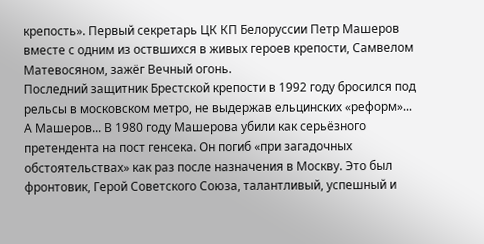крепость». Первый секретарь ЦК КП Белоруссии Петр Машеров вместе с одним из оствшихся в живых героев крепости, Самвелом Матевосяном, зажёг Вечный огонь.
Последний защитник Брестской крепости в 1992 году бросился под рельсы в московском метро, не выдержав ельцинских «реформ»...
А Машеров... В 1980 году Машерова убили как серьёзного претендента на пост генсека. Он погиб «при загадочных обстоятельствах» как раз после назначения в Москву. Это был фронтовик, Герой Советского Союза, талантливый, успешный и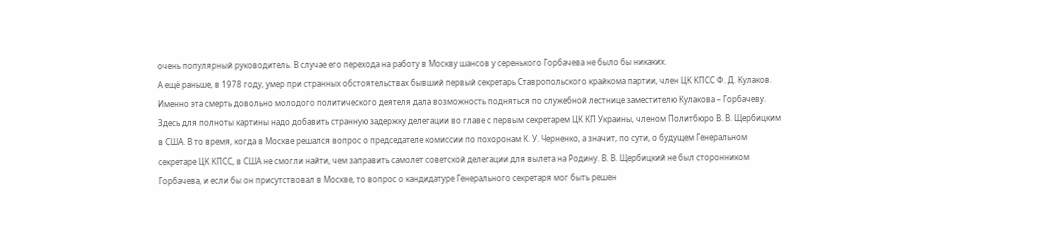очень популярный руководитель. В случае его перехода на работу в Москву шансов у серенького Горбачева не было бы никаких.
А ещё раньше, в 1978 году, умер при странных обстоятельствах бывший первый секретарь Ставропольского крайкома партии, член ЦК КПСС Ф. Д. Кулаков. Именно эта смерть довольно молодого политического деятеля дала возможность подняться по служебной лестнице заместителю Кулакова – Горбачеву.
Здесь для полноты картины надо добавить странную задержку делегации во главе с первым секретарем ЦК КП Украины, членом Политбюро В. В. Щербицким в США. В то время, когда в Москве решался вопрос о председателе комиссии по похоронам К. У. Черненко, а значит, по сути, о будущем Генеральном секретаре ЦК КПСС, в США не смогли найти, чем заправить самолет советской делегации для вылета на Родину. В. В. Щербицкий не был сторонником Горбачева, и если бы он присутствовал в Москве, то вопрос о кандидатуре Генерального секретаря мог быть решен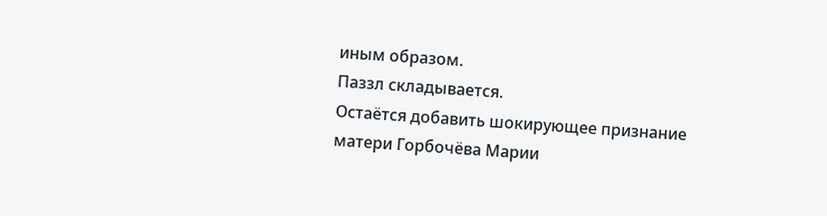иным образом.
Паззл складывается.
Остаётся добавить шокирующее признание матери Горбочёва Марии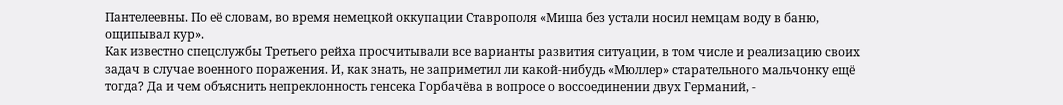Пантелеевны. По её словам, во время немецкой оккупации Ставрополя «Миша без устали носил немцам воду в баню, ощипывал кур».
Как известно спецслужбы Третьего рейха просчитывали все варианты развития ситуации, в том числе и реализацию своих задач в случае военного поражения. И, как знать, не заприметил ли какой-нибудь «Мюллер» старательного мальчонку ещё тогда? Да и чем объяснить непреклонность генсека Горбачёва в вопросе о воссоединении двух Германий, -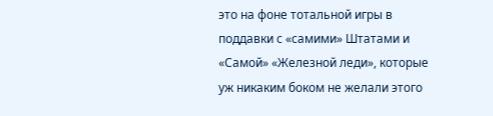это на фоне тотальной игры в поддавки с «самими» Штатами и «Самой» «Железной леди», которые уж никаким боком не желали этого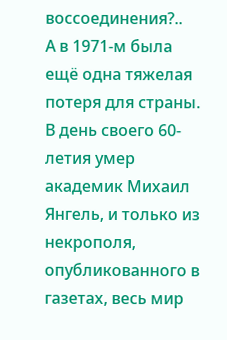воссоединения?..
А в 1971-м была ещё одна тяжелая потеря для страны. В день своего 60-летия умер академик Михаил Янгель, и только из некрополя, опубликованного в газетах, весь мир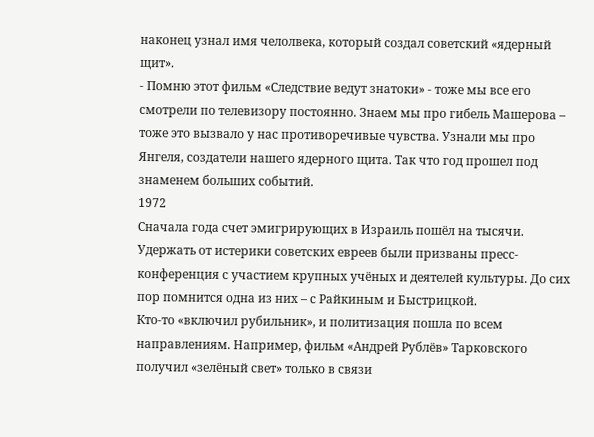наконец узнал имя челолвека, который создал советский «ядерный щит».
- Помню этот фильм «Следствие ведут знатоки» - тоже мы все его смотрели по телевизору постоянно. Знаем мы про гибель Машерова – тоже это вызвало у нас противоречивые чувства. Узнали мы про Янгеля, создатели нашего ядерного щита. Так что год прошел под знаменем больших событий.
1972
Сначала года счет эмигрирующих в Израиль пошёл на тысячи. Удержать от истерики советских евреев были призваны пресс-конференция с участием крупных учёных и деятелей культуры. До сих пор помнится одна из них – с Райкиным и Быстрицкой.
Кто-то «включил рубильник», и политизация пошла по всем направлениям. Например, фильм «Андрей Рублёв» Тарковского получил «зелёный свет» только в связи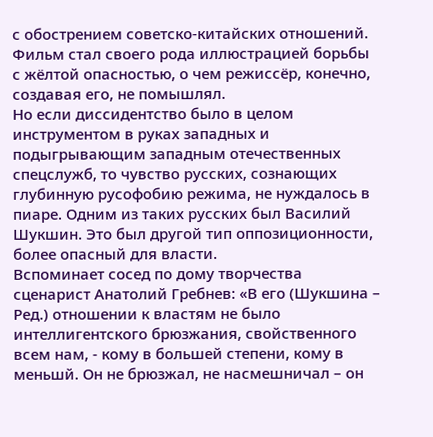с обострением советско-китайских отношений. Фильм стал своего рода иллюстрацией борьбы с жёлтой опасностью, о чем режиссёр, конечно, создавая его, не помышлял.
Но если диссидентство было в целом инструментом в руках западных и подыгрывающим западным отечественных спецслужб, то чувство русских, сознающих глубинную русофобию режима, не нуждалось в пиаре. Одним из таких русских был Василий Шукшин. Это был другой тип оппозиционности, более опасный для власти.
Вспоминает сосед по дому творчества сценарист Анатолий Гребнев: «В его (Шукшина – Ред.) отношении к властям не было интеллигентского брюзжания, свойственного всем нам, - кому в большей степени, кому в меньшй. Он не брюзжал, не насмешничал – он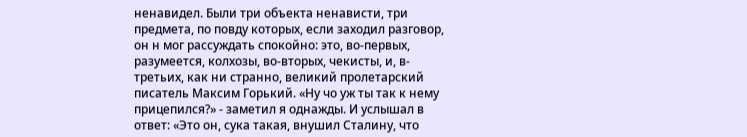ненавидел. Были три объекта ненависти, три предмета, по повду которых, если заходил разговор, он н мог рассуждать спокойно: это, во-первых, разумеется, колхозы, во-вторых, чекисты, и, в-третьих, как ни странно, великий пролетарский писатель Максим Горький. «Ну чо уж ты так к нему прицепился?» - заметил я однажды. И услышал в ответ: «Это он, сука такая, внушил Сталину, что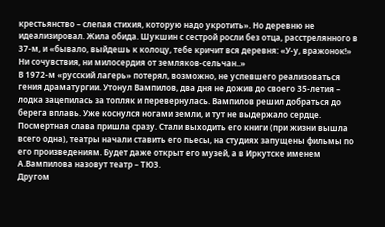крестьянство – слепая стихия, которую надо укротить». Но деревню не идеализировал. Жила обида. Шукшин с сестрой росли без отца, расстрелянного в 37-м, и «бывало, выйдешь к колоцу, тебе кричит вся деревня: «У-у, вражонок!» Ни сочувствия, ни милосердия от земляков-сельчан..»
В 1972-м «русский лагерь» потерял, возможно, не успевшего реализоваться гения драматургии. Утонул Вампилов, два дня не дожив до своего 35-летия – лодка зацепилась за топляк и перевернулась. Вампилов решил добраться до берега вплавь. Уже коснулся ногами земли, и тут не выдержало сердце. Посмертная слава пришла сразу. Стали выходить его книги (при жизни вышла всего одна), театры начали ставить его пьесы, на студиях запущены фильмы по его произведениям. Будет даже открыт его музей, а в Иркутске именем А.Вампилова назовут театр – ТЮЗ.
Другом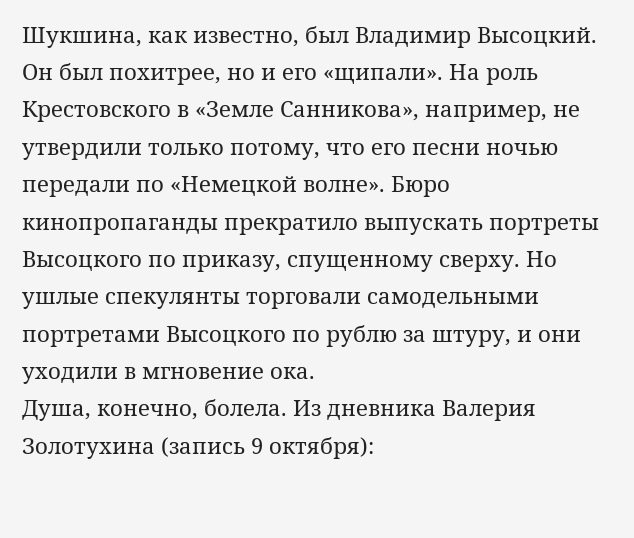Шукшина, как известно, был Владимир Высоцкий. Он был похитрее, но и его «щипали». На роль Крестовского в «Земле Санникова», например, не утвердили только потому, что его песни ночью передали по «Немецкой волне». Бюро кинопропаганды прекратило выпускать портреты Высоцкого по приказу, спущенному сверху. Но ушлые спекулянты торговали самодельными портретами Высоцкого по рублю за штуру, и они уходили в мгновение ока.
Душа, конечно, болела. Из дневника Валерия Золотухина (запись 9 октября):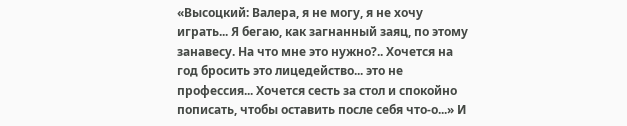«Высоцкий: Валера, я не могу, я не хочу играть... Я бегаю, как загнанный заяц, по этому занавесу. На что мне это нужно?.. Хочется на год бросить это лицедейство... это не профессия... Хочется сесть за стол и спокойно пописать, чтобы оставить после себя что-о...» И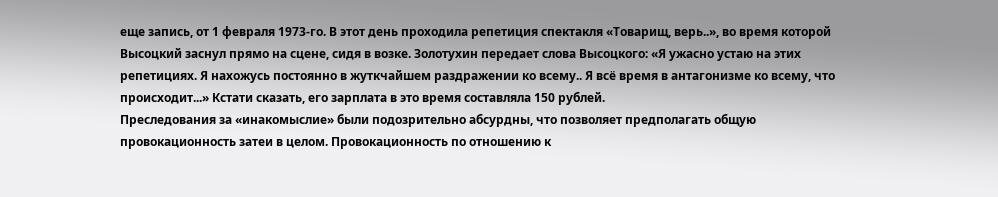еще запись, от 1 февраля 1973-го. В этот день проходила репетиция спектакля «Товарищ, верь..», во время которой Высоцкий заснул прямо на сцене, сидя в возке. Золотухин передает слова Высоцкого: «Я ужасно устаю на этих репетициях. Я нахожусь постоянно в жуткчайшем раздражении ко всему.. Я всё время в антагонизме ко всему, что происходит...» Кстати сказать, его зарплата в это время составляла 150 рублей.
Преследования за «инакомыслие» были подозрительно абсурдны, что позволяет предполагать общую провокационность затеи в целом. Провокационность по отношению к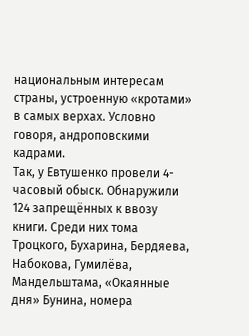национальным интересам страны, устроенную «кротами» в самых верхах. Условно говоря, андроповскими кадрами.
Так, у Евтушенко провели 4-часовый обыск. Обнаружили 124 запрещённых к ввозу книги. Среди них тома Троцкого, Бухарина, Бердяева, Набокова, Гумилёва, Мандельштама, «Окаянные дня» Бунина, номера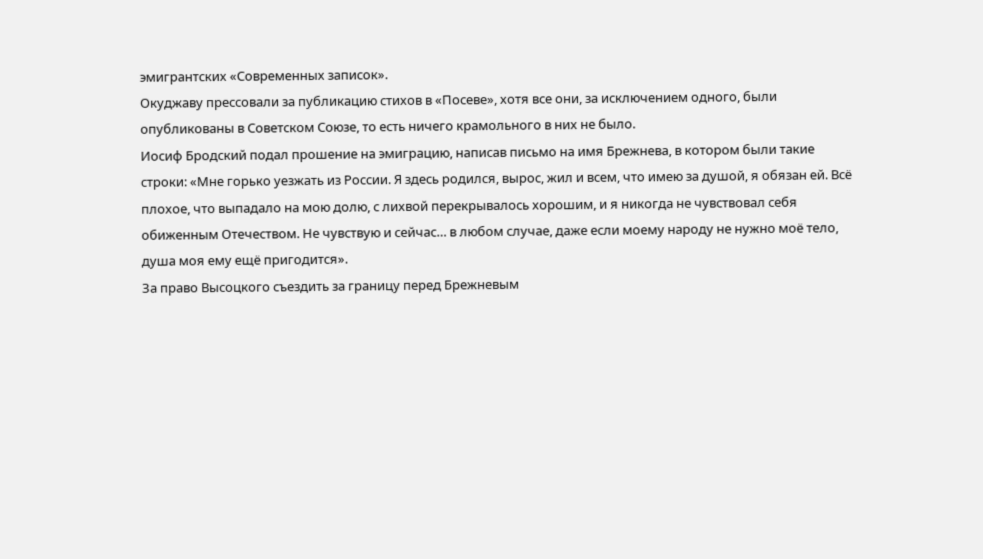эмигрантских «Современных записок».
Окуджаву прессовали за публикацию стихов в «Посеве», хотя все они, за исключением одного, были опубликованы в Советском Союзе, то есть ничего крамольного в них не было.
Иосиф Бродский подал прошение на эмиграцию, написав письмо на имя Брежнева, в котором были такие строки: «Мне горько уезжать из России. Я здесь родился, вырос, жил и всем, что имею за душой, я обязан ей. Всё плохое, что выпадало на мою долю, с лихвой перекрывалось хорошим, и я никогда не чувствовал себя обиженным Отечеством. Не чувствую и сейчас… в любом случае, даже если моему народу не нужно моё тело, душа моя ему ещё пригодится».
За право Высоцкого съездить за границу перед Брежневым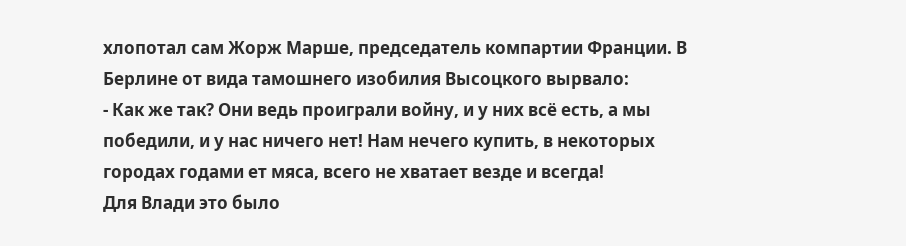хлопотал сам Жорж Марше, председатель компартии Франции. В Берлине от вида тамошнего изобилия Высоцкого вырвало:
- Как же так? Они ведь проиграли войну, и у них всё есть, а мы победили, и у нас ничего нет! Нам нечего купить, в некоторых городах годами ет мяса, всего не хватает везде и всегда!
Для Влади это было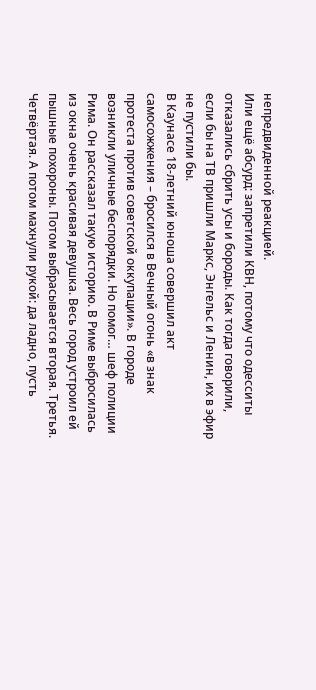непредвиденной реакцией.
Или ещё абсурд: запретили КВН, потому что одесситы отказались сбрить усы и бороды. Как тогда говорили, если бы на ТВ пришли Маркс, Энгельс и Ленин, их в эфир не пустили бы.
В Каунасе 18-летний юноша совершил акт самосожжения – бросился в Вечный огонь «в знак протеста против советской оккупации». В городе возникли уличные беспорядки. Но помог… шеф полиции Рима. Он рассказал такую историю. В Риме выбросилась из окна очень красивая девушка. Весь город устроил ей пышные похороны. Потом выбрасывается вторая. Третья. Четвёртая. А потом махнули рукой: да ладно, пусть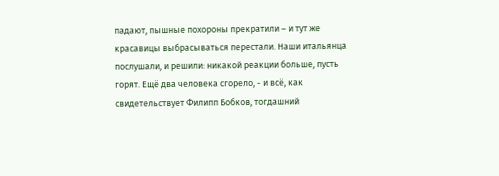падают, пышные похороны прекратили – и тут же красавицы выбрасываться перестали. Наши итальянца послушали, и решили: никакой реакции больше, пусть горят. Ещё два человека сгорело, - и всё, как свидетельствует Филипп Бобков, тогдашний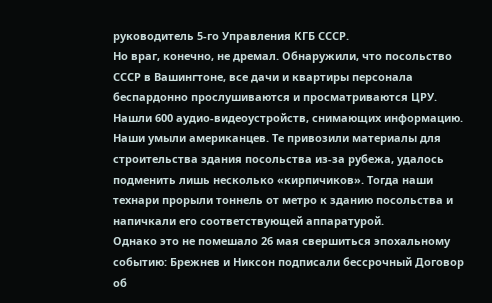руководитель 5-го Управления КГБ СССР.
Но враг, конечно, не дремал. Обнаружили, что посольство СССР в Вашингтоне, все дачи и квартиры персонала беспардонно прослушиваются и просматриваются ЦРУ. Нашли 600 аудио-видеоустройств, снимающих информацию. Наши умыли американцев. Те привозили материалы для строительства здания посольства из-за рубежа, удалось подменить лишь несколько «кирпичиков». Тогда наши технари прорыли тоннель от метро к зданию посольства и напичкали его соответствующей аппаратурой.
Однако это не помешало 26 мая свершиться эпохальному событию: Брежнев и Никсон подписали бессрочный Договор об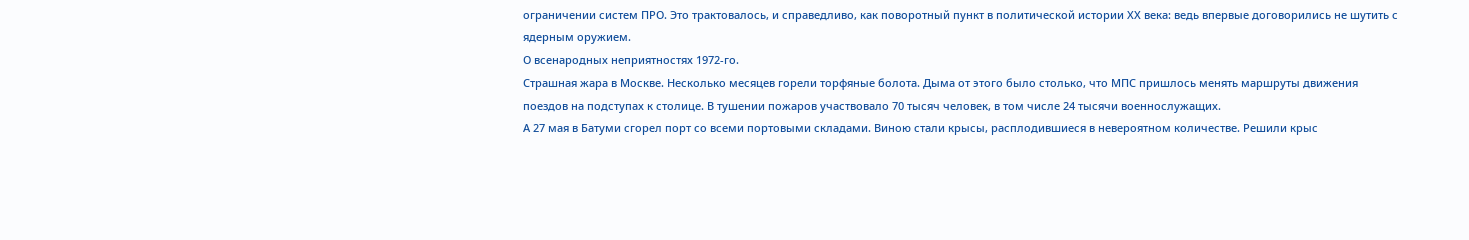ограничении систем ПРО. Это трактовалось, и справедливо, как поворотный пункт в политической истории ХХ века: ведь впервые договорились не шутить с ядерным оружием.
О всенародных неприятностях 1972-го.
Страшная жара в Москве. Несколько месяцев горели торфяные болота. Дыма от этого было столько, что МПС пришлось менять маршруты движения поездов на подступах к столице. В тушении пожаров участвовало 70 тысяч человек, в том числе 24 тысячи военнослужащих.
А 27 мая в Батуми сгорел порт со всеми портовыми складами. Виною стали крысы, расплодившиеся в невероятном количестве. Решили крыс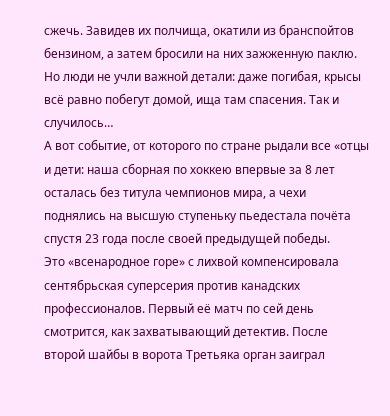сжечь. Завидев их полчища, окатили из бранспойтов бензином, а затем бросили на них зажженную паклю. Но люди не учли важной детали: даже погибая, крысы всё равно побегут домой, ища там спасения. Так и случилось…
А вот событие, от которого по стране рыдали все «отцы и дети: наша сборная по хоккею впервые за 8 лет осталась без титула чемпионов мира, а чехи поднялись на высшую ступеньку пьедестала почёта спустя 23 года после своей предыдущей победы.
Это «всенародное горе» с лихвой компенсировала сентябрьская суперсерия против канадских профессионалов. Первый её матч по сей день смотрится, как захватывающий детектив. После второй шайбы в ворота Третьяка орган заиграл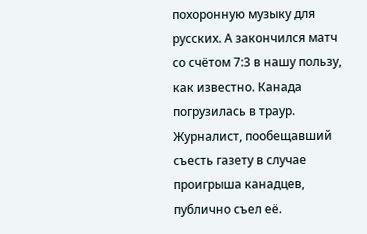похоронную музыку для русских. А закончился матч со счётом 7:3 в нашу пользу, как известно. Канада погрузилась в траур. Журналист, пообещавший съесть газету в случае проигрыша канадцев, публично съел её.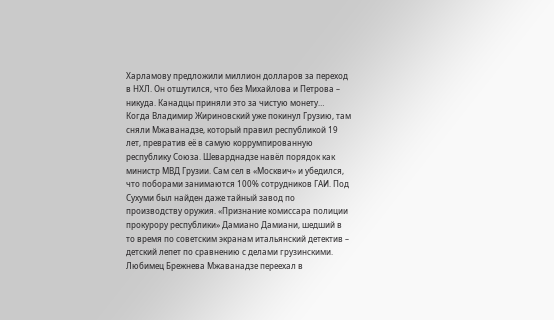Харламову предложили миллион долларов за переход в НХЛ. Он отшутился, что без Михайлова и Петрова – никуда. Канадцы приняли это за чистую монету…
Когда Владимир Жириновский уже покинул Грузию, там сняли Мжаванадзе, который правил республикой 19 лет, превратив её в самую коррумпированную республику Союза. Шеварднадзе навёл порядок как министр МВД Грузии. Сам сел в «Москвич» и убедился, что поборами занимаются 100% сотрудников ГАИ. Под Сухуми был найден даже тайный завод по производству оружия. «Признание комиссара полиции прокурору республики» Дамиано Дамиани, шедший в то время по советским экранам итальянский детектив – детский лепет по сравнению с делами грузинскими. Любимец Брежнева Мжаванадзе переехал в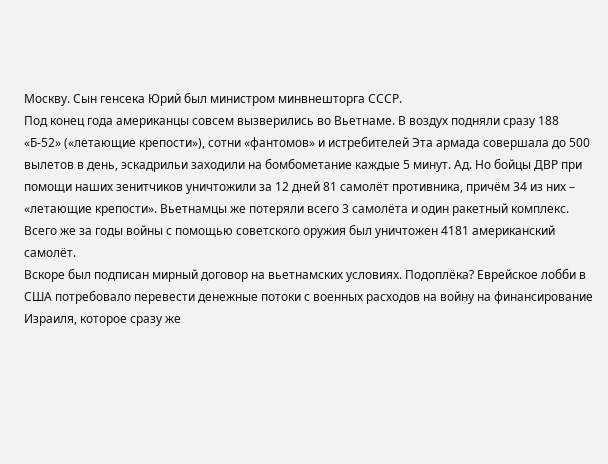Москву. Сын генсека Юрий был министром минвнешторга СССР.
Под конец года американцы совсем вызверились во Вьетнаме. В воздух подняли сразу 188 «Б-52» («летающие крепости»), сотни «фантомов» и истребителей Эта армада совершала до 500 вылетов в день, эскадрильи заходили на бомбометание каждые 5 минут. Ад. Но бойцы ДВР при помощи наших зенитчиков уничтожили за 12 дней 81 самолёт противника, причём 34 из них – «летающие крепости». Вьетнамцы же потеряли всего 3 самолёта и один ракетный комплекс. Всего же за годы войны с помощью советского оружия был уничтожен 4181 американский самолёт.
Вскоре был подписан мирный договор на вьетнамских условиях. Подоплёка? Еврейское лобби в США потребовало перевести денежные потоки с военных расходов на войну на финансирование Израиля, которое сразу же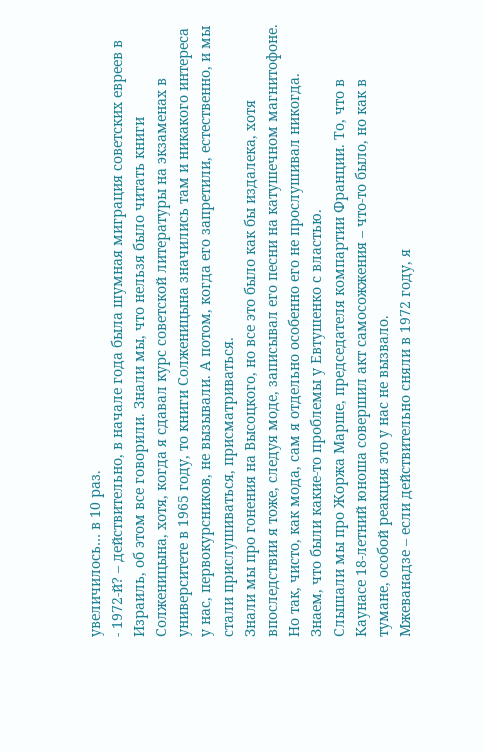увеличилось… в 10 раз.
- 1972-й? – действительно, в начале года была шумная миграция советских евреев в Израиль, об этом все говорили. Знали мы, что нельзя было читать книги Солженицына, хотя, когда я сдавал курс советской литературы на экзаменах в университете в 1965 году, то книги Солженицына значились там и никакого интереса у нас, первокурсников, не вызывали. А потом, когда его запретили, естественно, и мы стали прислушиваться, присматриваться.
Знали мы про гонения на Высоцкого, но все это было как бы издалека, хотя впоследствии я тоже, следуя моде, записывал его песни на катушечном магнитофоне. Но так, чисто, как мода, сам я отдельно особенно его не прослушивал никогда.
Знаем, что были какие-то проблемы у Евтушенко с властью.
Слышали мы про Жоржа Марше, председателя компартии Франции. То, что в Каунасе 18-летний юноша совершил акт самосожжения – что-то было, но как в тумане, особой реакция это у нас не вызвало.
Мжеванадзе – если действительно сняли в 1972 году, я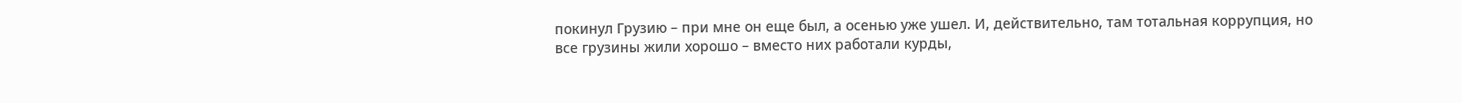покинул Грузию – при мне он еще был, а осенью уже ушел. И, действительно, там тотальная коррупция, но все грузины жили хорошо – вместо них работали курды,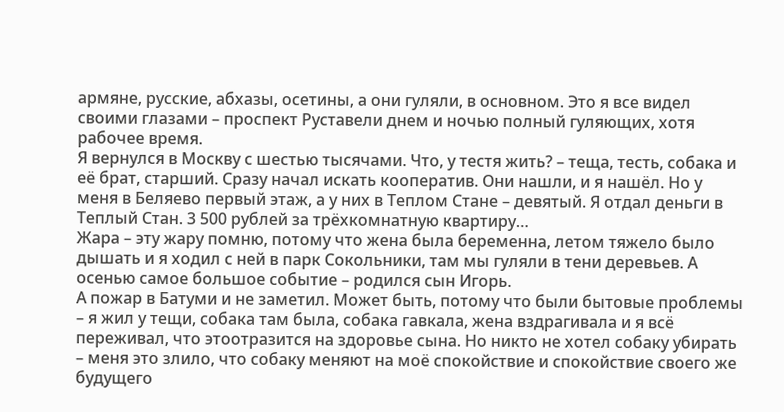армяне, русские, абхазы, осетины, а они гуляли, в основном. Это я все видел своими глазами – проспект Руставели днем и ночью полный гуляющих, хотя рабочее время.
Я вернулся в Москву с шестью тысячами. Что, у тестя жить? – теща, тесть, собака и её брат, старший. Сразу начал искать кооператив. Они нашли, и я нашёл. Но у меня в Беляево первый этаж, а у них в Теплом Стане – девятый. Я отдал деньги в Теплый Стан. 3 500 рублей за трёхкомнатную квартиру…
Жара – эту жару помню, потому что жена была беременна, летом тяжело было дышать и я ходил с ней в парк Сокольники, там мы гуляли в тени деревьев. А осенью самое большое событие – родился сын Игорь.
А пожар в Батуми и не заметил. Может быть, потому что были бытовые проблемы – я жил у тещи, собака там была, собака гавкала, жена вздрагивала и я всё переживал, что этоотразится на здоровье сына. Но никто не хотел собаку убирать – меня это злило, что собаку меняют на моё спокойствие и спокойствие своего же будущего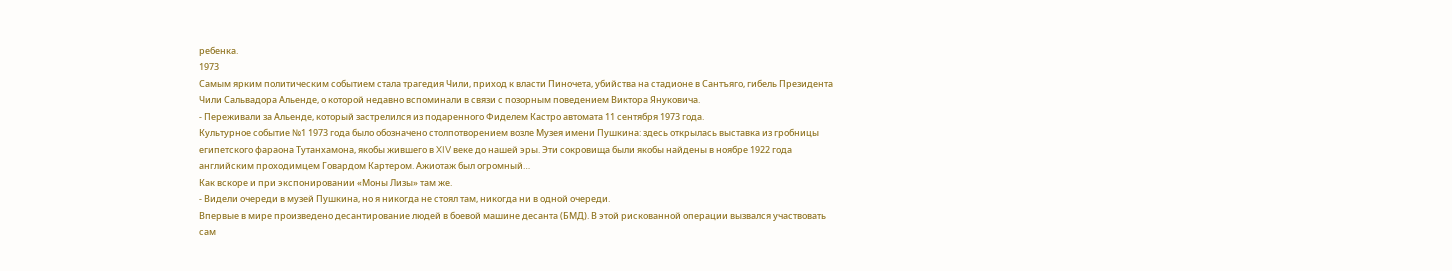ребенка.
1973
Самым ярким политическим событием стала трагедия Чили, приход к власти Пиночета, убийства на стадионе в Сантъяго, гибель Президента Чили Сальвадора Альенде, о которой недавно вспоминали в связи с позорным поведением Виктора Януковича.
- Переживали за Альенде, который застрелился из подаренного Фиделем Кастро автомата 11 сентября 1973 года.
Культурное событие №1 1973 года было обозначено столпотворением возле Музея имени Пушкина: здесь открылась выставка из гробницы египетского фараона Тутанхамона, якобы жившего в XIV веке до нашей эры. Эти сокровища были якобы найдены в ноябре 1922 года английским проходимцем Говардом Картером. Ажиотаж был огромный…
Как вскоре и при экспонировании «Моны Лизы» там же.
- Видели очереди в музей Пушкина, но я никогда не стоял там, никогда ни в одной очереди.
Впервые в мире произведено десантирование людей в боевой машине десанта (БМД). В этой рискованной операции вызвался участвовать сам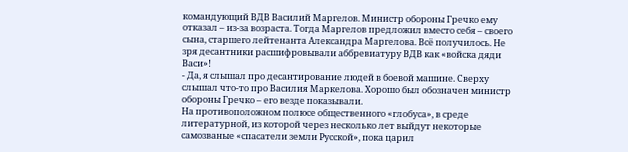командующий ВДВ Василий Маргелов. Министр обороны Гречко ему отказал – из-за возраста. Тогда Маргелов предложил вместо себя – своего сына, старшего лейтенанта Александра Маргелова. Всё получилось. Не зря десантники расшифровывали аббревиатуру ВДВ как «войска дяди Васи»!
- Да, я слышал про десантирование людей в боевой машине. Сверху слышал что-то про Василия Маркелова. Хорошо был обозначен министр обороны Гречко – его везде показывали.
На противоположном полюсе общественного «глобуса», в среде литературной, из которой через несколько лет выйдут некоторые самозваные «спасатели земли Русской», пока царил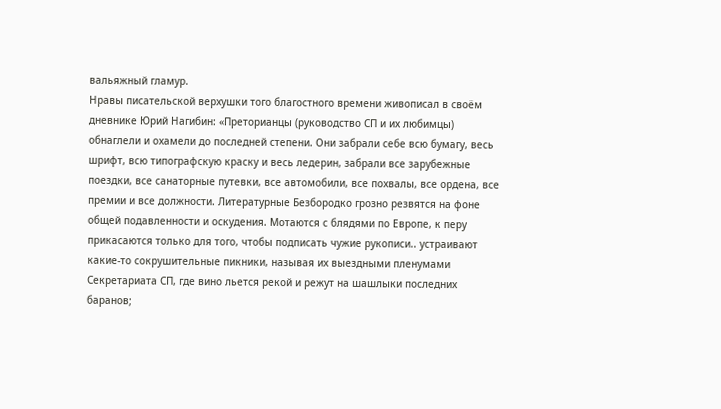вальяжный гламур.
Нравы писательской верхушки того благостного времени живописал в своём дневнике Юрий Нагибин: «Преторианцы (руководство СП и их любимцы) обнаглели и охамели до последней степени. Они забрали себе всю бумагу, весь шрифт, всю типографскую краску и весь ледерин, забрали все зарубежные поездки, все санаторные путевки, все автомобили, все похвалы, все ордена, все премии и все должности. Литературные Безбородко грозно резвятся на фоне общей подавленности и оскудения. Мотаются с блядями по Европе, к перу прикасаются только для того, чтобы подписать чужие рукописи.. устраивают какие-то сокрушительные пикники, называя их выездными пленумами Секретариата СП, где вино льется рекой и режут на шашлыки последних баранов;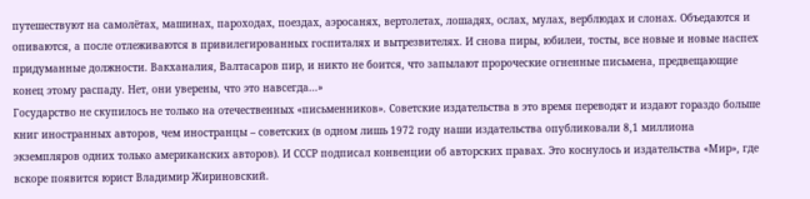путешествуют на самолётах, машинах, пароходах, поездах, аэросанях, вертолетах, лошадях, ослах, мулах, верблюдах и слонах. Объедаются и опиваются, а после отлеживаются в привилегированных госпиталях и вытрезвителях. И снова пиры, юбилеи, тосты, все новые и новые наспех придуманные должности. Вакханалия, Валтасаров пир, и никто не боится, что запылают пророческие огненные письмена, предвещающие конец этому распаду. Нет, они уверены, что это навсегда...»
Государство не скупилось не только на отечественных «письменников». Советские издательства в это время переводят и издают гораздо больше книг иностранных авторов, чем иностранцы – советских (в одном лишь 1972 году наши издательства опубликовали 8,1 миллиона экземпляров одних только американских авторов). И СССР подписал конвенции об авторских правах. Это коснулось и издательства «Мир», где вскоре появится юрист Владимир Жириновский.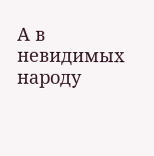А в невидимых народу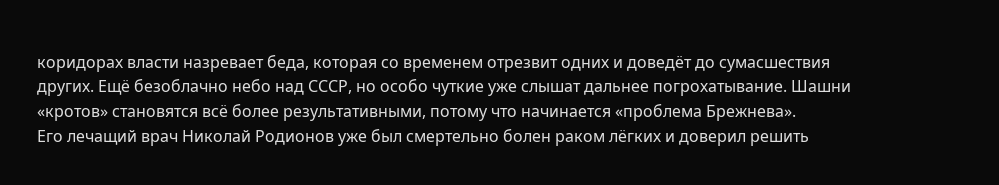коридорах власти назревает беда, которая со временем отрезвит одних и доведёт до сумасшествия других. Ещё безоблачно небо над СССР, но особо чуткие уже слышат дальнее погрохатывание. Шашни «кротов» становятся всё более результативными, потому что начинается «проблема Брежнева».
Его лечащий врач Николай Родионов уже был смертельно болен раком лёгких и доверил решить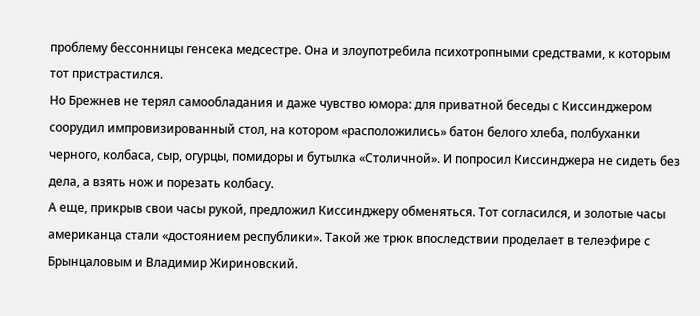проблему бессонницы генсека медсестре. Она и злоупотребила психотропными средствами, к которым тот пристрастился.
Но Брежнев не терял самообладания и даже чувство юмора: для приватной беседы с Киссинджером соорудил импровизированный стол, на котором «расположились» батон белого хлеба, полбуханки черного, колбаса, сыр, огурцы, помидоры и бутылка «Столичной». И попросил Киссинджера не сидеть без дела, а взять нож и порезать колбасу.
А еще, прикрыв свои часы рукой, предложил Киссинджеру обменяться. Тот согласился, и золотые часы американца стали «достоянием республики». Такой же трюк впоследствии проделает в телеэфире с Брынцаловым и Владимир Жириновский.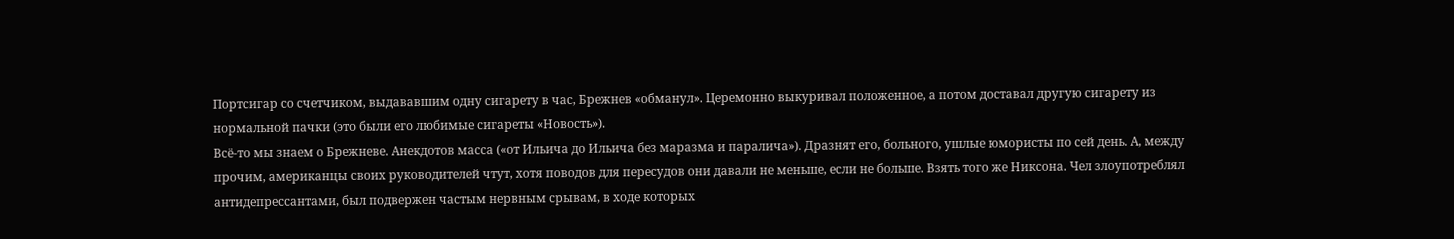Портсигар со счетчиком, выдававшим одну сигарету в час, Брежнев «обманул». Церемонно выкуривал положенное, а потом доставал другую сигарету из нормальной пачки (это были его любимые сигареты «Новость»).
Всё-то мы знаем о Брежневе. Анекдотов масса («от Ильича до Ильича без маразма и паралича»). Дразнят его, больного, ушлые юмористы по сей день. А, между прочим, американцы своих руководителей чтут, хотя поводов для пересудов они давали не меньше, если не больше. Взять того же Никсона. Чел злоупотреблял антидепрессантами, был подвержен частым нервным срывам, в ходе которых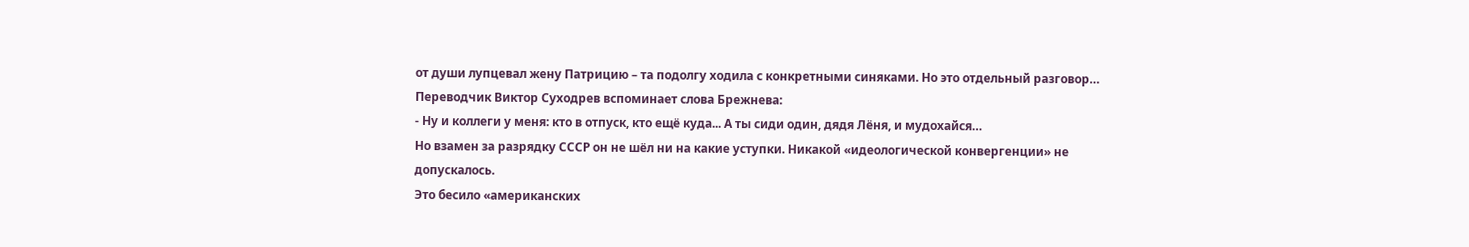от души лупцевал жену Патрицию – та подолгу ходила с конкретными синяками. Но это отдельный разговор…
Переводчик Виктор Суходрев вспоминает слова Брежнева:
- Ну и коллеги у меня: кто в отпуск, кто ещё куда... А ты сиди один, дядя Лёня, и мудохайся…
Но взамен за разрядку СССР он не шёл ни на какие уступки. Никакой «идеологической конвергенции» не допускалось.
Это бесило «американских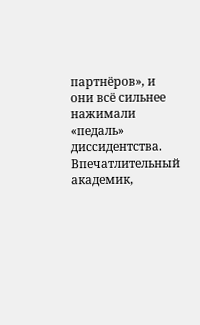партнёров», и они всё сильнее нажимали «педаль» диссидентства.
Впечатлительный академик,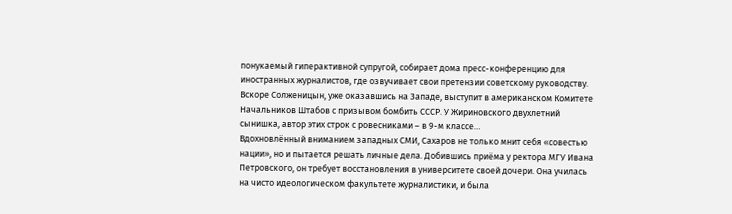понукаемый гиперактивной супругой, собирает дома пресс-конференцию для иностранных журналистов, где озвучивает свои претензии советскому руководству. Вскоре Солженицын, уже оказавшись на Западе, выступит в американском Комитете Начальников Штабов с призывом бомбить СССР. У Жириновского двухлетний сынишка, автор этих строк с ровесниками – в 9-м классе…
Вдохновлённый вниманием западных СМИ, Сахаров не только мнит себя «совестью нации», но и пытается решать личные дела. Добившись приёма у ректора МГУ Ивана Петровского, он требует восстановления в университете своей дочери. Она училась на чисто идеологическом факультете журналистики, и была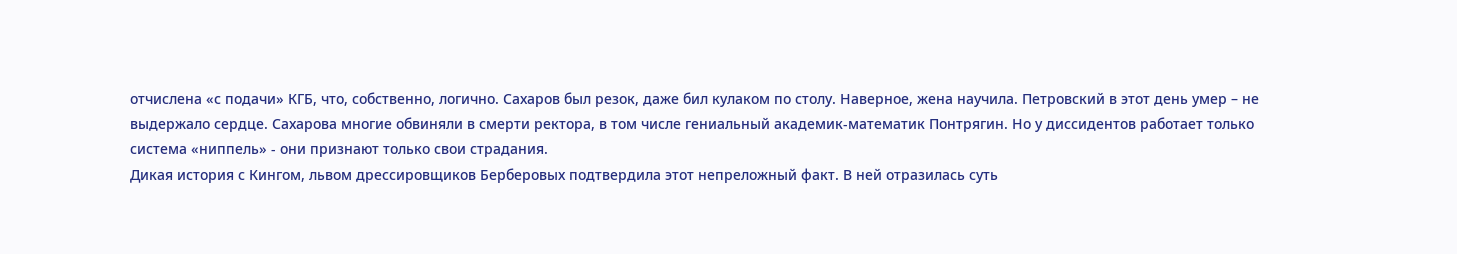отчислена «с подачи» КГБ, что, собственно, логично. Сахаров был резок, даже бил кулаком по столу. Наверное, жена научила. Петровский в этот день умер – не выдержало сердце. Сахарова многие обвиняли в смерти ректора, в том числе гениальный академик-математик Понтрягин. Но у диссидентов работает только система «ниппель» - они признают только свои страдания.
Дикая история с Кингом, львом дрессировщиков Берберовых подтвердила этот непреложный факт. В ней отразилась суть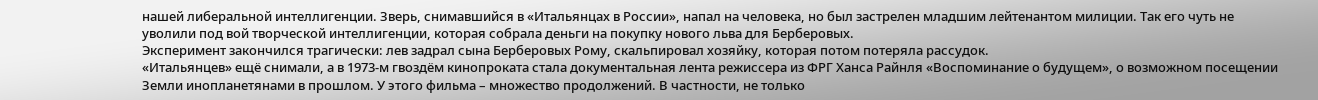нашей либеральной интеллигенции. Зверь, снимавшийся в «Итальянцах в России», напал на человека, но был застрелен младшим лейтенантом милиции. Так его чуть не уволили под вой творческой интеллигенции, которая собрала деньги на покупку нового льва для Берберовых.
Эксперимент закончился трагически: лев задрал сына Берберовых Рому, скальпировал хозяйку, которая потом потеряла рассудок.
«Итальянцев» ещё снимали, а в 1973-м гвоздём кинопроката стала документальная лента режиссера из ФРГ Ханса Райнля «Воспоминание о будущем», о возможном посещении Земли инопланетянами в прошлом. У этого фильма – множество продолжений. В частности, не только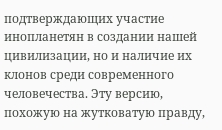подтверждающих участие инопланетян в создании нашей цивилизации, но и наличие их клонов среди современного человечества. Эту версию, похожую на жутковатую правду,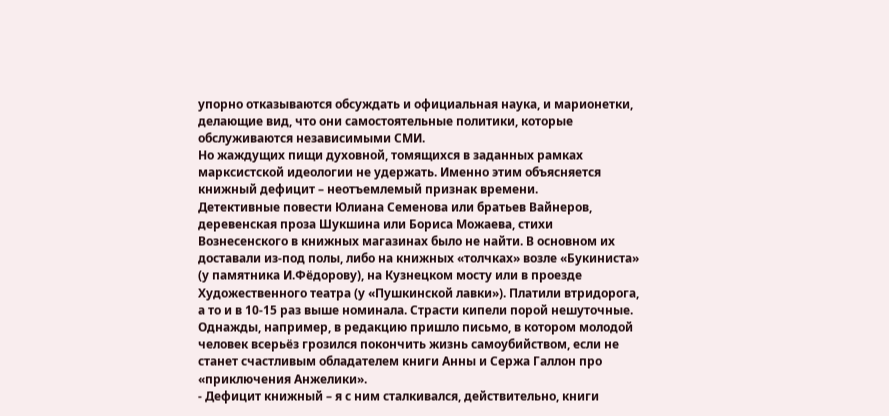упорно отказываются обсуждать и официальная наука, и марионетки, делающие вид, что они самостоятельные политики, которые обслуживаются независимыми СМИ.
Но жаждущих пищи духовной, томящихся в заданных рамках марксистской идеологии не удержать. Именно этим объясняется книжный дефицит – неотъемлемый признак времени.
Детективные повести Юлиана Семенова или братьев Вайнеров, деревенская проза Шукшина или Бориса Можаева, стихи Вознесенского в книжных магазинах было не найти. В основном их доставали из-под полы, либо на книжных «толчках» возле «Букиниста» (у памятника И.Фёдорову), на Кузнецком мосту или в проезде Художественного театра (у «Пушкинской лавки»). Платили втридорога, а то и в 10-15 раз выше номинала. Страсти кипели порой нешуточные. Однажды, например, в редакцию пришло письмо, в котором молодой человек всерьёз грозился покончить жизнь самоубийством, если не станет счастливым обладателем книги Анны и Сержа Галлон про «приключения Анжелики».
- Дефицит книжный – я с ним сталкивался, действительно, книги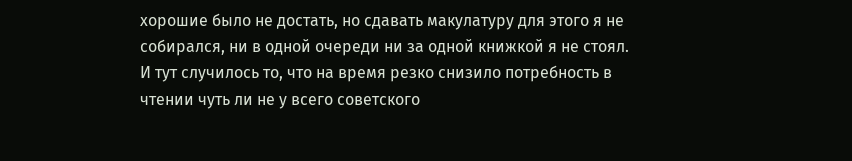хорошие было не достать, но сдавать макулатуру для этого я не собирался, ни в одной очереди ни за одной книжкой я не стоял.
И тут случилось то, что на время резко снизило потребность в чтении чуть ли не у всего советского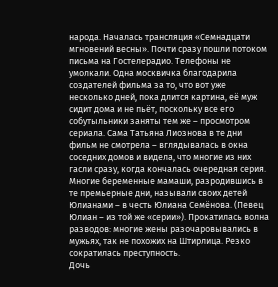народа. Началась трансляция «Семнадцати мгновений весны». Почти сразу пошли потоком письма на Гостелерадио. Телефоны не умолкали. Одна москвичка благодарила создателей фильма за то, что вот уже несколько дней, пока длится картина, её муж сидит дома и не пьёт, поскольку все его собутыльники заняты тем же – просмотром сериала. Сама Татьяна Лиознова в те дни фильм не смотрела – вглядывалась в окна соседних домов и видела, что многие из них гасли сразу, когда кончалась очередная серия.
Многие беременные мамаши, разродившись в те премьерные дни, называли своих детей Юлианами – в честь Юлиана Семёнова. (Певец Юлиан – из той же «серии»). Прокатилась волна разводов: многие жены разочаровывались в мужьях, так не похожих на Штирлица. Резко сократилась преступность.
Дочь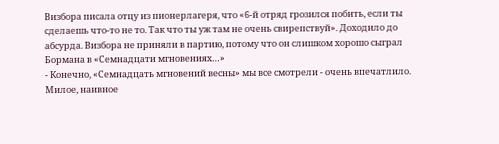Визбора писала отцу из пионерлагеря, что «6-й отряд грозился побить, если ты сделаешь что-то не то. Так что ты уж там не очень свирепствуй». Доходило до абсурда. Визбора не приняли в партию, потому что он слишком хорошо сыграл Бормана в «Семнадцати мгновениях…»
- Конечно, «Семнадцать мгновений весны» мы все смотрели - очень впечатлило.
Милое, наивное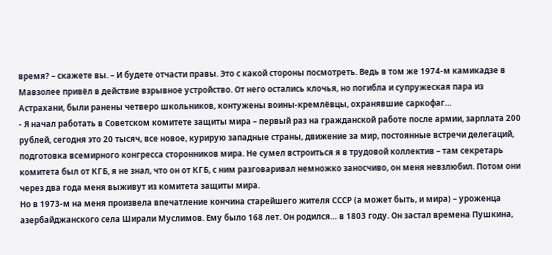время? – скажете вы. – И будете отчасти правы. Это с какой стороны посмотреть. Ведь в том же 1974-м камикадзе в Мавзолее привёл в действие взрывное устройство. От него остались клочья, но погибла и супружеская пара из Астрахани, были ранены четверо школьников, контужены воины-кремлёвцы, охранявшие саркофаг…
- Я начал работать в Советском комитете защиты мира – первый раз на гражданской работе после армии, зарплата 200 рублей, сегодня это 20 тысяч, все новое, курирую западные страны, движение за мир, постоянные встречи делегаций, подготовка всемирного конгресса сторонников мира. Не сумел встроиться я в трудовой коллектив – там секретарь комитета был от КГБ, я не знал, что он от КГБ, с ним разговаривал немножко заносчиво, он меня невзлюбил. Потом они через два года меня выживут из комитета защиты мира.
Но в 1973-м на меня произвела впечатление кончина старейшего жителя СССР (а может быть, и мира) – уроженца азербайджанского села Ширали Муслимов. Ему было 168 лет. Он родился… в 1803 году. Он застал времена Пушкина,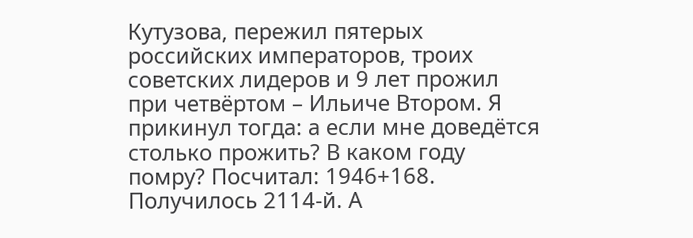Кутузова, пережил пятерых российских императоров, троих советских лидеров и 9 лет прожил при четвёртом – Ильиче Втором. Я прикинул тогда: а если мне доведётся столько прожить? В каком году помру? Посчитал: 1946+168. Получилось 2114-й. А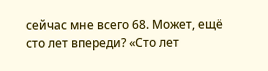сейчас мне всего 68. Может, ещё сто лет впереди? «Сто лет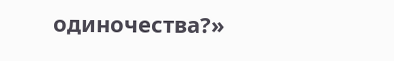одиночества?»